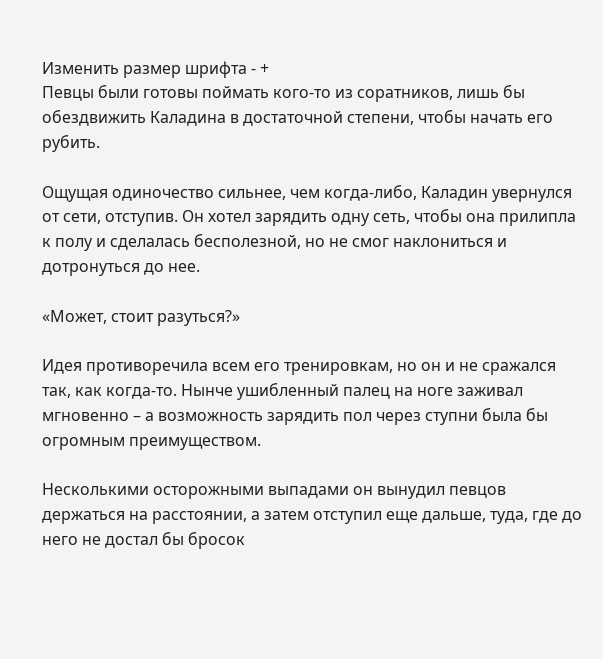Изменить размер шрифта - +
Певцы были готовы поймать кого-то из соратников, лишь бы обездвижить Каладина в достаточной степени, чтобы начать его рубить.

Ощущая одиночество сильнее, чем когда-либо, Каладин увернулся от сети, отступив. Он хотел зарядить одну сеть, чтобы она прилипла к полу и сделалась бесполезной, но не смог наклониться и дотронуться до нее.

«Может, стоит разуться?»

Идея противоречила всем его тренировкам, но он и не сражался так, как когда-то. Нынче ушибленный палец на ноге заживал мгновенно – а возможность зарядить пол через ступни была бы огромным преимуществом.

Несколькими осторожными выпадами он вынудил певцов держаться на расстоянии, а затем отступил еще дальше, туда, где до него не достал бы бросок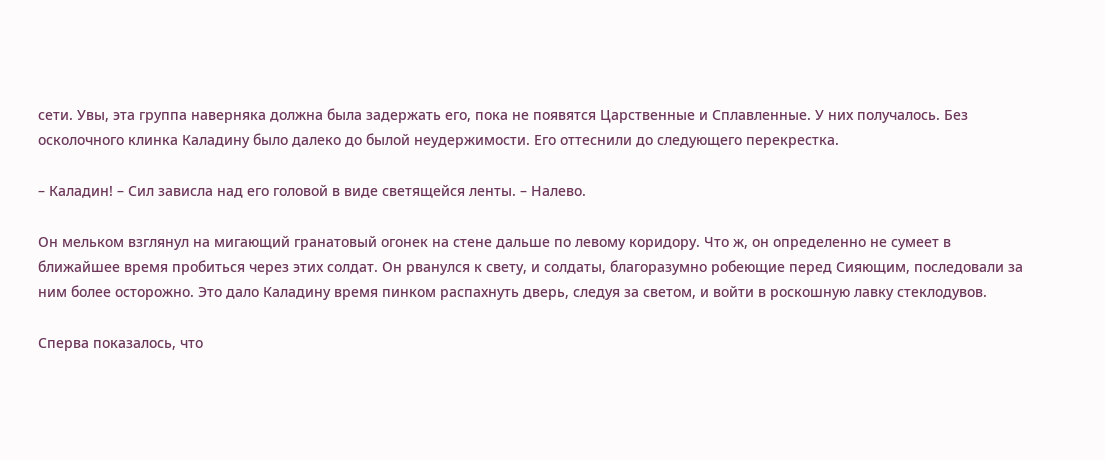сети. Увы, эта группа наверняка должна была задержать его, пока не появятся Царственные и Сплавленные. У них получалось. Без осколочного клинка Каладину было далеко до былой неудержимости. Его оттеснили до следующего перекрестка.

– Каладин! – Сил зависла над его головой в виде светящейся ленты. – Налево.

Он мельком взглянул на мигающий гранатовый огонек на стене дальше по левому коридору. Что ж, он определенно не сумеет в ближайшее время пробиться через этих солдат. Он рванулся к свету, и солдаты, благоразумно робеющие перед Сияющим, последовали за ним более осторожно. Это дало Каладину время пинком распахнуть дверь, следуя за светом, и войти в роскошную лавку стеклодувов.

Сперва показалось, что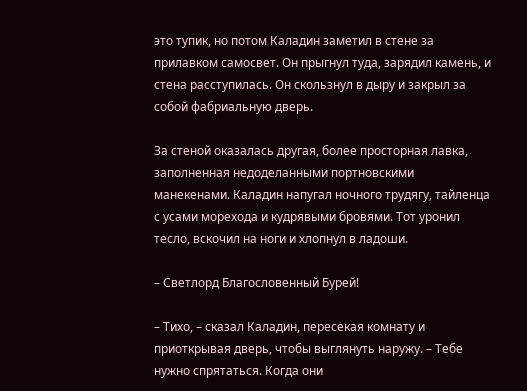это тупик, но потом Каладин заметил в стене за прилавком самосвет. Он прыгнул туда, зарядил камень, и стена расступилась. Он скользнул в дыру и закрыл за собой фабриальную дверь.

За стеной оказалась другая, более просторная лавка, заполненная недоделанными портновскими манекенами. Каладин напугал ночного трудягу, тайленца с усами морехода и кудрявыми бровями. Тот уронил тесло, вскочил на ноги и хлопнул в ладоши.

– Светлорд Благословенный Бурей!

– Тихо, – сказал Каладин, пересекая комнату и приоткрывая дверь, чтобы выглянуть наружу. – Тебе нужно спрятаться. Когда они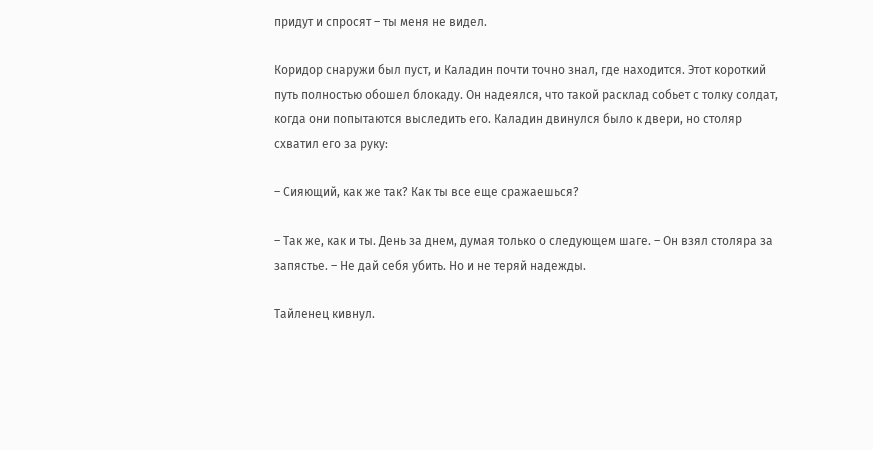придут и спросят – ты меня не видел.

Коридор снаружи был пуст, и Каладин почти точно знал, где находится. Этот короткий путь полностью обошел блокаду. Он надеялся, что такой расклад собьет с толку солдат, когда они попытаются выследить его. Каладин двинулся было к двери, но столяр схватил его за руку:

– Сияющий, как же так? Как ты все еще сражаешься?

– Так же, как и ты. День за днем, думая только о следующем шаге. – Он взял столяра за запястье. – Не дай себя убить. Но и не теряй надежды.

Тайленец кивнул.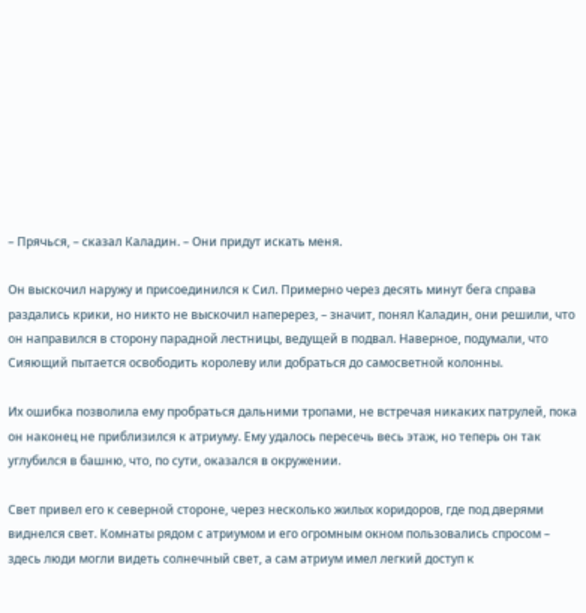– Прячься, – сказал Каладин. – Они придут искать меня.

Он выскочил наружу и присоединился к Сил. Примерно через десять минут бега справа раздались крики, но никто не выскочил наперерез, – значит, понял Каладин, они решили, что он направился в сторону парадной лестницы, ведущей в подвал. Наверное, подумали, что Сияющий пытается освободить королеву или добраться до самосветной колонны.

Их ошибка позволила ему пробраться дальними тропами, не встречая никаких патрулей, пока он наконец не приблизился к атриуму. Ему удалось пересечь весь этаж, но теперь он так углубился в башню, что, по сути, оказался в окружении.

Свет привел его к северной стороне, через несколько жилых коридоров, где под дверями виднелся свет. Комнаты рядом с атриумом и его огромным окном пользовались спросом – здесь люди могли видеть солнечный свет, а сам атриум имел легкий доступ к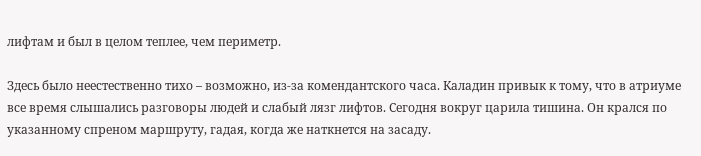лифтам и был в целом теплее, чем периметр.

Здесь было неестественно тихо – возможно, из-за комендантского часа. Каладин привык к тому, что в атриуме все время слышались разговоры людей и слабый лязг лифтов. Сегодня вокруг царила тишина. Он крался по указанному спреном маршруту, гадая, когда же наткнется на засаду.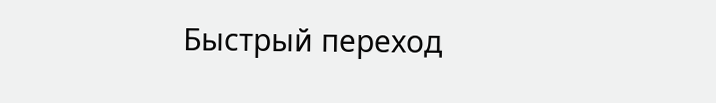Быстрый переход